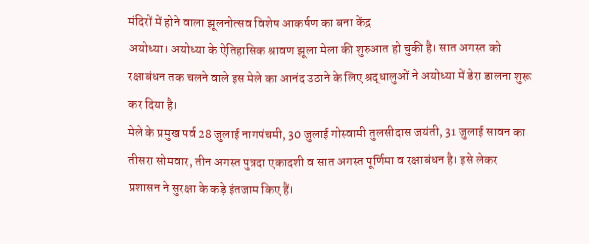मंदिरों में होने वाला झूलनोत्सव विशेष आकर्षण का बना केंद्र
अयोध्या। अयोध्या के ऐतिहासिक श्रावण झूला मेला की शुरुआत हो चुकी है। सात अगस्त को रक्षाबंधन तक चलने वाले इस मेले का आनंद उठाने के लिए श्रद्धालुओं ने अयोध्या में डेरा डालना शुरू कर दिया है।
मेले के प्रमुख पर्व 28 जुलाई नागपंचमी, 30 जुलाई गोस्वामी तुलसीदास जयंती, 31 जुलाई सावन का तीसरा सोमवार, तीन अगस्त पुत्रदा एकादशी व सात अगस्त पूर्णिमा व रक्षाबंधन है। इसे लेकर प्रशासन ने सुरक्षा के कड़े इंतजाम किए हैं।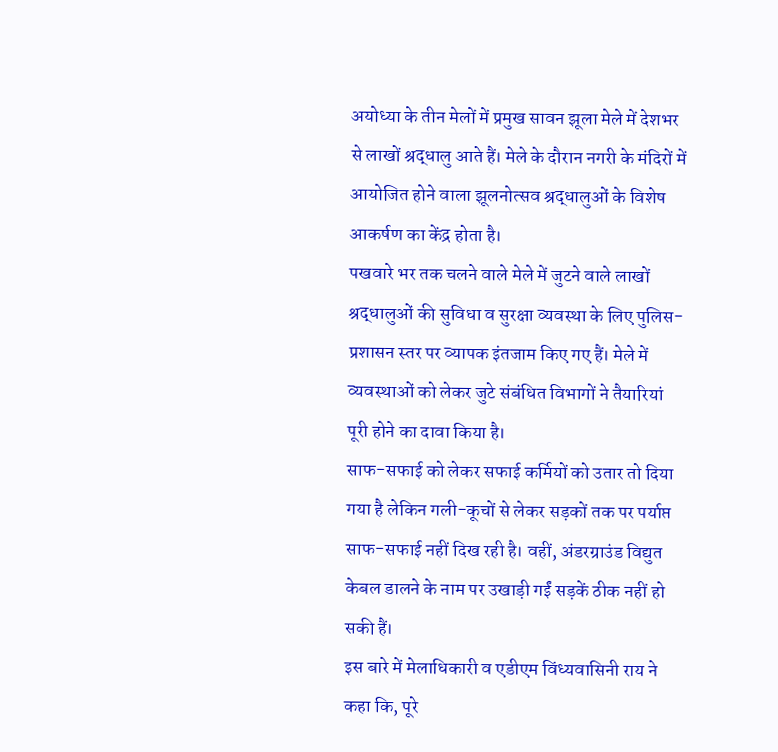अयोध्या के तीन मेलों में प्रमुख सावन झूला मेले में देशभर से लाखों श्रद्धालु आते हैं। मेले के दौरान नगरी के मंदिरों में आयोजित होने वाला झूलनोत्सव श्रद्धालुओं के विशेष आकर्षण का केंद्र होता है।
पखवारे भर तक चलने वाले मेले में जुटने वाले लाखों श्रद्धालुओं की सुविधा व सुरक्षा व्यवस्था के लिए पुलिस-प्रशासन स्तर पर व्यापक इंतजाम किए गए हैं। मेले में व्यवस्थाओं को लेकर जुटे संबंधित विभागों ने तैयारियां पूरी होने का दावा किया है।
साफ-सफाई को लेकर सफाई कर्मियों को उतार तो दिया गया है लेकिन गली-कूचों से लेकर सड़कों तक पर पर्याप्त साफ-सफाई नहीं दिख रही है। वहीं, अंडरग्राउंड विद्युत केबल डालने के नाम पर उखाड़ी गईं सड़कें ठीक नहीं हो सकी हैं।
इस बारे में मेलाधिकारी व एडीएम विंध्यवासिनी राय ने कहा कि, पूरे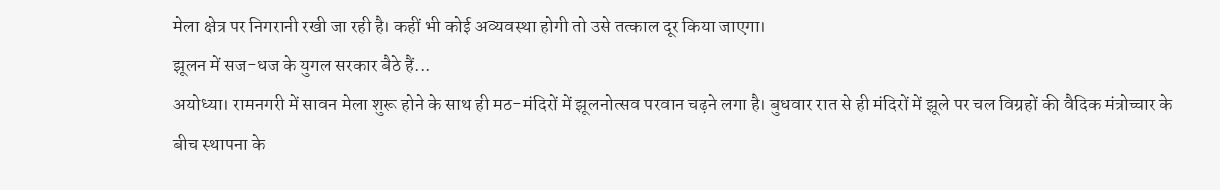मेला क्षेत्र पर निगरानी रखी जा रही है। कहीं भी कोई अव्यवस्था होगी तो उसे तत्काल दूर किया जाएगा।
झूलन में सज-धज के युगल सरकार बैठे हैं...
अयोध्या। रामनगरी में सावन मेला शुरू होने के साथ ही मठ-मंदिरों में झूलनोत्सव परवान चढ़ने लगा है। बुधवार रात से ही मंदिरों में झूले पर चल विग्रहों की वैदिक मंत्रोच्चार के बीच स्थापना के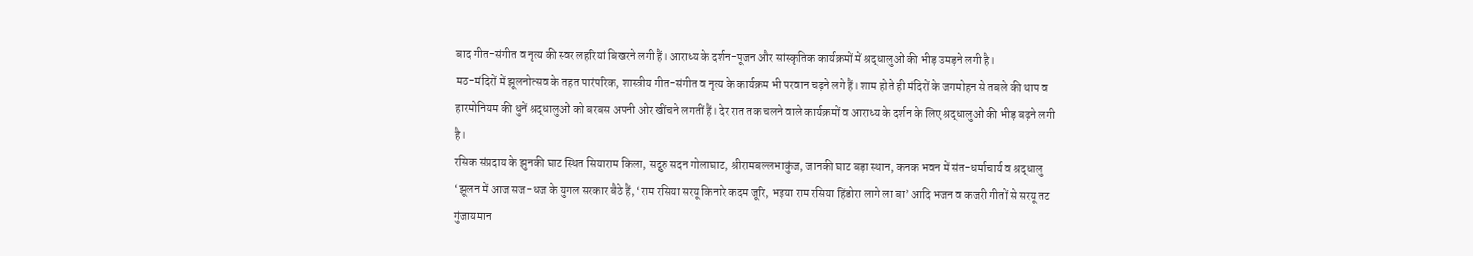बाद गीत-संगीत व नृत्य की स्वर लहरियां बिखरने लगी हैं। आराध्य के दर्शन-पूजन और सांस्कृतिक कार्यक्रमों में श्रद्धालुओं की भीड़ उमड़ने लगी है।
मठ-मंदिरों में झूलनोत्सव के तहत पारंपरिक, शास्त्रीय गीत-संगीत व नृत्य के कार्यक्रम भी परवान चढ़ने लगे हैं। शाम होते ही मंदिरों के जगमोहन से तबले की थाप व हारमोनियम की धुनें श्रद्धालुओं को बरबस अपनी ओर खींचने लगतीं हैं। देर रात तक चलने वाले कार्यक्रमों व आराध्य के दर्शन के लिए श्रद्धालुओं की भीड़ बढ़ने लगी है।
रसिक संप्रदाय के झुनकी घाट स्थित सियाराम किला, सद्गुरु सदन गोलाघाट, श्रीरामबल्लभाकुंज, जानकी घाट बड़ा स्थान, कनक भवन में संत-धर्माचार्य व श्रद्धालु ‘झूलन में आज सज-धज के युगल सरकार बैठे हैं, ‘राम रसिया सरयू किनारे कदम जूरि, भइया राम रसिया हिंडोरा लागे ला बा’ आदि भजन व कजरी गीतों से सरयू तट गुंजायमान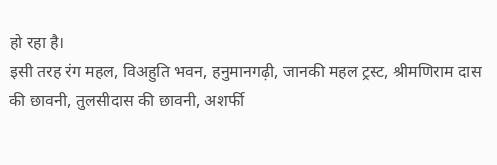हो रहा है।
इसी तरह रंग महल, विअहुति भवन, हनुमानगढ़ी, जानकी महल ट्रस्ट, श्रीमणिराम दास की छावनी, तुलसीदास की छावनी, अशर्फी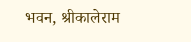भवन, श्रीकालेराम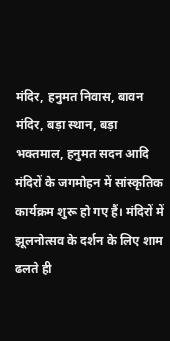मंदिर, हनुमत निवास, बावन मंदिर, बड़ा स्थान, बड़ा भक्तमाल, हनुमत सदन आदि मंदिरों के जगमोहन में सांस्कृतिक कार्यक्रम शुरू हो गए हैं। मंदिरों में झूलनोत्सव के दर्शन के लिए शाम ढलते ही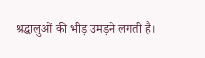श्रद्धालुओं की भीड़ उमड़ने लगती है।